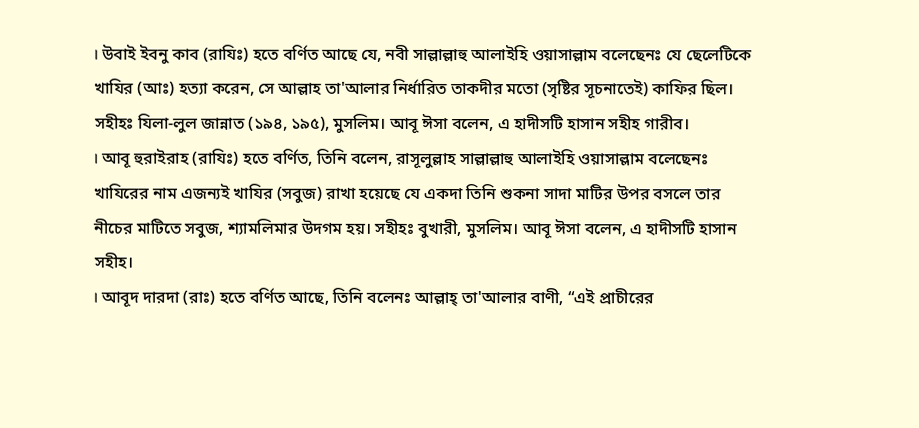। উবাই ইবনু কাব (রাযিঃ) হতে বর্ণিত আছে যে, নবী সাল্লাল্লাহু আলাইহি ওয়াসাল্লাম বলেছেনঃ যে ছেলেটিকে খাযির (আঃ) হত্যা করেন, সে আল্লাহ তা'আলার নির্ধারিত তাকদীর মতো (সৃষ্টির সূচনাতেই) কাফির ছিল। সহীহঃ যিলা-লুল জান্নাত (১৯৪, ১৯৫), মুসলিম। আবূ ঈসা বলেন, এ হাদীসটি হাসান সহীহ গারীব।
। আবূ হুরাইরাহ (রাযিঃ) হতে বর্ণিত, তিনি বলেন, রাসূলুল্লাহ সাল্লাল্লাহু আলাইহি ওয়াসাল্লাম বলেছেনঃ খাযিরের নাম এজন্যই খাযির (সবুজ) রাখা হয়েছে যে একদা তিনি শুকনা সাদা মাটির উপর বসলে তার নীচের মাটিতে সবুজ, শ্যামলিমার উদগম হয়। সহীহঃ বুখারী, মুসলিম। আবূ ঈসা বলেন, এ হাদীসটি হাসান সহীহ।
। আবূদ দারদা (রাঃ) হতে বর্ণিত আছে, তিনি বলেনঃ আল্লাহ্ তা'আলার বাণী, “এই প্রাচীরের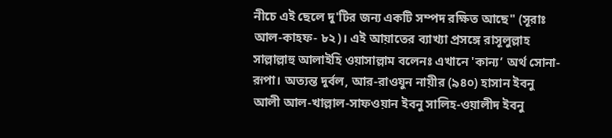নীচে এই ছেলে দু'টির জন্য একটি সম্পদ রক্ষিত আছে" (সূরাঃ আল-কাহফ- ৮২)। এই আয়াতের ব্যাখ্যা প্রসঙ্গে রাসূলুল্লাহ সাল্লাল্লাহু আলাইহি ওয়াসাল্লাম বলেনঃ এখানে 'কান্য’ অর্থ সোনা-রূপা। অত্যন্ত দুর্বল, আর-রাওযুন নায়ীর (৯৪০) হাসান ইবনু আলী আল-খাল্লাল-সাফওয়ান ইবনু সালিহ-ওয়ালীদ ইবনু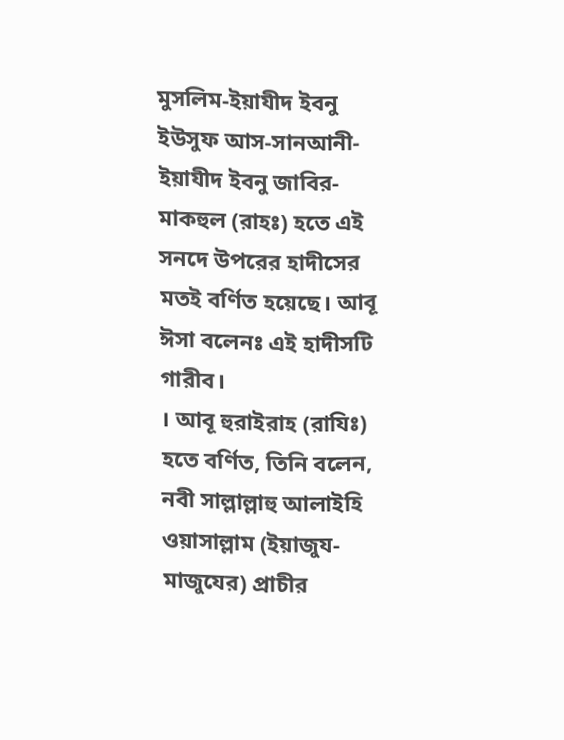মুসলিম-ইয়াযীদ ইবনু ইউসুফ আস-সানআনী-ইয়াযীদ ইবনু জাবির-মাকহুল (রাহঃ) হতে এই সনদে উপরের হাদীসের মতই বর্ণিত হয়েছে। আবূ ঈসা বলেনঃ এই হাদীসটি গারীব।
। আবূ হুরাইরাহ (রাযিঃ) হতে বর্ণিত, তিনি বলেন, নবী সাল্লাল্লাহু আলাইহি ওয়াসাল্লাম (ইয়াজুয-মাজুযের) প্রাচীর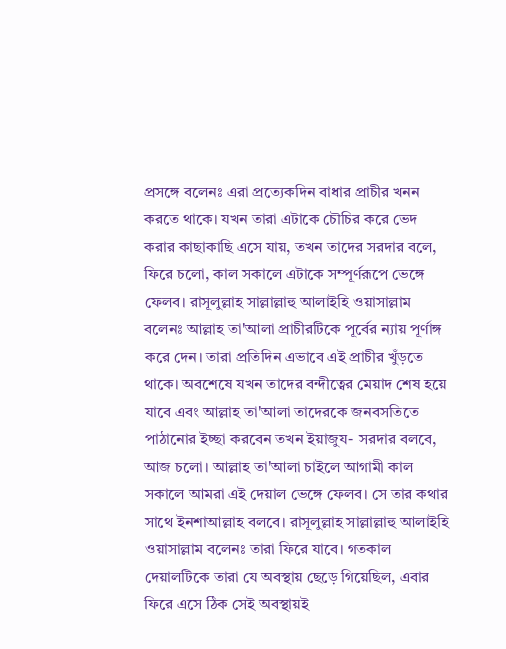প্রসঙ্গে বলেনঃ এরা প্রত্যেকদিন বাধার প্রাচীর খনন করতে থাকে। যখন তারা এটাকে চৌচির করে ভেদ করার কাছাকাছি এসে যায়, তখন তাদের সরদার বলে, ফিরে চলো, কাল সকালে এটাকে সম্পূর্ণরূপে ভেঙ্গে ফেলব। রাসূলুল্লাহ সাল্লাল্লাহু আলাইহি ওয়াসাল্লাম বলেনঃ আল্লাহ তা'আলা প্রাচীরটিকে পূর্বের ন্যায় পূর্ণাঙ্গ করে দেন। তারা প্রতিদিন এভাবে এই প্রাচীর খুঁড়তে থাকে। অবশেষে যখন তাদের বন্দীত্বের মেয়াদ শেষ হয়ে যাবে এবং আল্লাহ তা'আলা তাদেরকে জনবসতিতে পাঠানোর ইচ্ছা করবেন তখন ইয়াজুয- সরদার বলবে, আজ চলো। আল্লাহ তা'আলা চাইলে আগামী কাল সকালে আমরা এই দেয়াল ভেঙ্গে ফেলব। সে তার কথার সাথে ইনশাআল্লাহ বলবে। রাসূলুল্লাহ সাল্লাল্লাহু আলাইহি ওয়াসাল্লাম বলেনঃ তারা ফিরে যাবে। গতকাল দেয়ালটিকে তারা যে অবস্থায় ছেড়ে গিয়েছিল, এবার ফিরে এসে ঠিক সেই অবস্থায়ই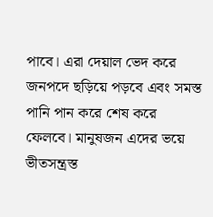পাবে। এরা দেয়াল ভেদ করে জনপদে ছড়িয়ে পড়বে এবং সমস্ত পানি পান করে শেষ করে ফেলবে। মানুষজন এদের ভয়ে ভীতসন্ত্রস্ত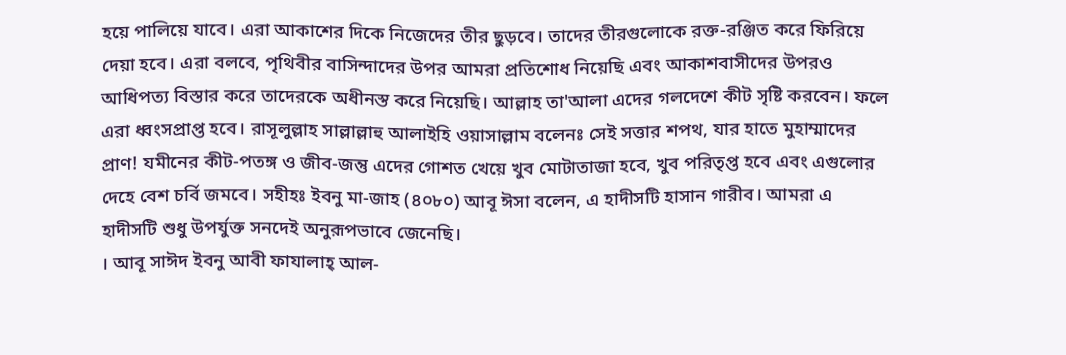হয়ে পালিয়ে যাবে। এরা আকাশের দিকে নিজেদের তীর ছুড়বে। তাদের তীরগুলোকে রক্ত-রঞ্জিত করে ফিরিয়ে দেয়া হবে। এরা বলবে, পৃথিবীর বাসিন্দাদের উপর আমরা প্রতিশোধ নিয়েছি এবং আকাশবাসীদের উপরও আধিপত্য বিস্তার করে তাদেরকে অধীনস্ত করে নিয়েছি। আল্লাহ তা'আলা এদের গলদেশে কীট সৃষ্টি করবেন। ফলে এরা ধ্বংসপ্রাপ্ত হবে। রাসূলুল্লাহ সাল্লাল্লাহু আলাইহি ওয়াসাল্লাম বলেনঃ সেই সত্তার শপথ, যার হাতে মুহাম্মাদের প্রাণ! যমীনের কীট-পতঙ্গ ও জীব-জন্তু এদের গোশত খেয়ে খুব মোটাতাজা হবে, খুব পরিতৃপ্ত হবে এবং এগুলোর দেহে বেশ চর্বি জমবে। সহীহঃ ইবনু মা-জাহ (৪০৮০) আবূ ঈসা বলেন, এ হাদীসটি হাসান গারীব। আমরা এ হাদীসটি শুধু উপর্যুক্ত সনদেই অনুরূপভাবে জেনেছি।
। আবূ সাঈদ ইবনু আবী ফাযালাহ্ আল-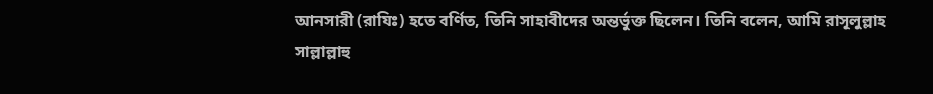আনসারী (রাযিঃ) হতে বর্ণিত, তিনি সাহাবীদের অন্তর্ভুক্ত ছিলেন। তিনি বলেন, আমি রাসূলুল্লাহ সাল্লাল্লাহু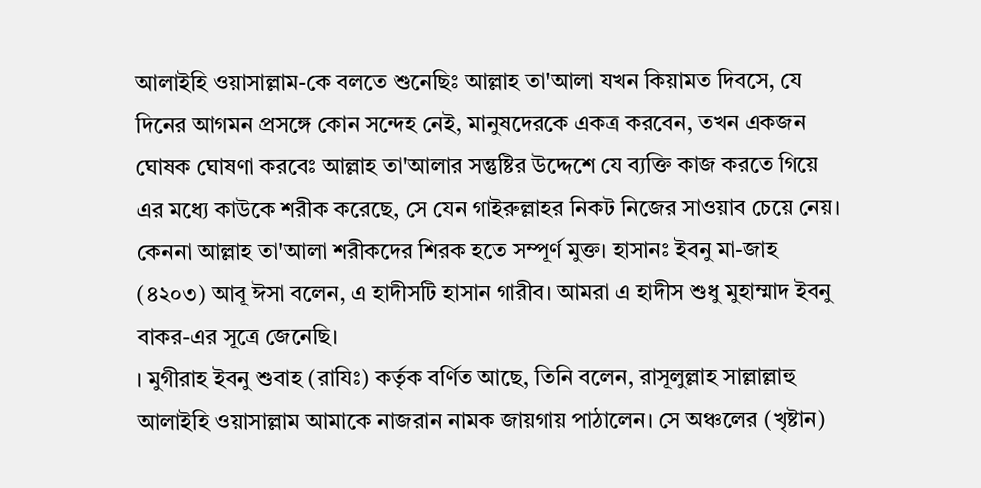আলাইহি ওয়াসাল্লাম-কে বলতে শুনেছিঃ আল্লাহ তা'আলা যখন কিয়ামত দিবসে, যে দিনের আগমন প্রসঙ্গে কোন সন্দেহ নেই, মানুষদেরকে একত্র করবেন, তখন একজন ঘোষক ঘোষণা করবেঃ আল্লাহ তা'আলার সন্তুষ্টির উদ্দেশে যে ব্যক্তি কাজ করতে গিয়ে এর মধ্যে কাউকে শরীক করেছে, সে যেন গাইরুল্লাহর নিকট নিজের সাওয়াব চেয়ে নেয়। কেননা আল্লাহ তা'আলা শরীকদের শিরক হতে সম্পূর্ণ মুক্ত। হাসানঃ ইবনু মা-জাহ (৪২০৩) আবূ ঈসা বলেন, এ হাদীসটি হাসান গারীব। আমরা এ হাদীস শুধু মুহাম্মাদ ইবনু বাকর-এর সূত্রে জেনেছি।
। মুগীরাহ ইবনু শুবাহ (রাযিঃ) কর্তৃক বর্ণিত আছে, তিনি বলেন, রাসূলুল্লাহ সাল্লাল্লাহু আলাইহি ওয়াসাল্লাম আমাকে নাজরান নামক জায়গায় পাঠালেন। সে অঞ্চলের (খৃষ্টান)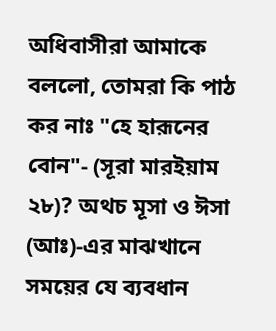অধিবাসীরা আমাকে বললো, তোমরা কি পাঠ কর নাঃ "হে হারূনের বোন"- (সূরা মারইয়াম ২৮)? অথচ মূসা ও ঈসা (আঃ)-এর মাঝখানে সময়ের যে ব্যবধান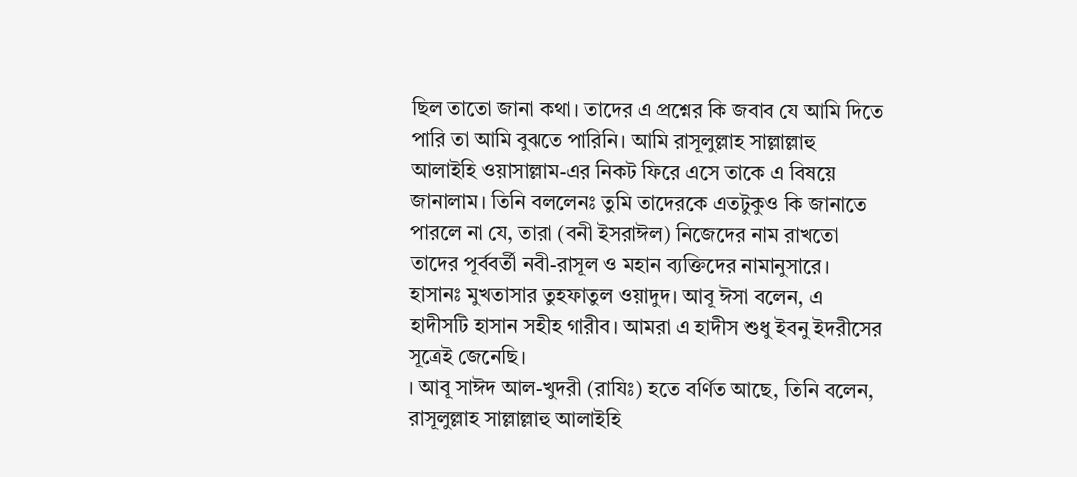ছিল তাতো জানা কথা। তাদের এ প্রশ্নের কি জবাব যে আমি দিতে পারি তা আমি বুঝতে পারিনি। আমি রাসূলুল্লাহ সাল্লাল্লাহু আলাইহি ওয়াসাল্লাম-এর নিকট ফিরে এসে তাকে এ বিষয়ে জানালাম। তিনি বললেনঃ তুমি তাদেরকে এতটুকুও কি জানাতে পারলে না যে, তারা (বনী ইসরাঈল) নিজেদের নাম রাখতো তাদের পূর্ববর্তী নবী-রাসূল ও মহান ব্যক্তিদের নামানুসারে। হাসানঃ মুখতাসার তুহফাতুল ওয়াদুদ। আবূ ঈসা বলেন, এ হাদীসটি হাসান সহীহ গারীব। আমরা এ হাদীস শুধু ইবনু ইদরীসের সূত্রেই জেনেছি।
। আবূ সাঈদ আল-খুদরী (রাযিঃ) হতে বর্ণিত আছে, তিনি বলেন, রাসূলুল্লাহ সাল্লাল্লাহু আলাইহি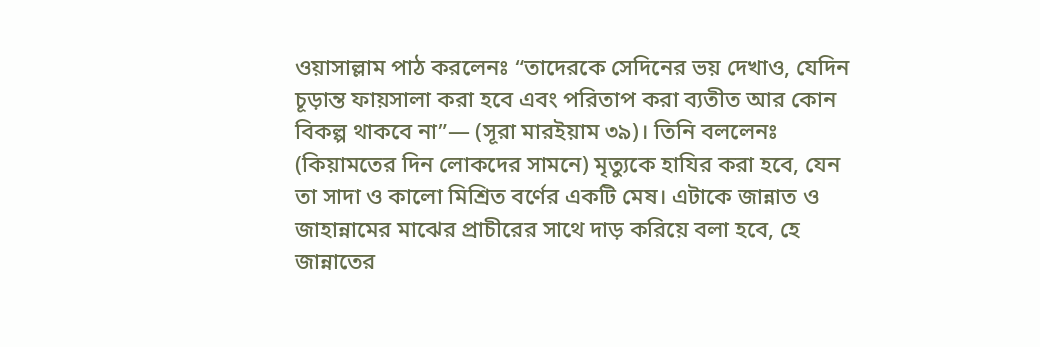ওয়াসাল্লাম পাঠ করলেনঃ “তাদেরকে সেদিনের ভয় দেখাও, যেদিন চূড়ান্ত ফায়সালা করা হবে এবং পরিতাপ করা ব্যতীত আর কোন বিকল্প থাকবে না”— (সূরা মারইয়াম ৩৯)। তিনি বললেনঃ (কিয়ামতের দিন লোকদের সামনে) মৃত্যুকে হাযির করা হবে, যেন তা সাদা ও কালো মিশ্রিত বর্ণের একটি মেষ। এটাকে জান্নাত ও জাহান্নামের মাঝের প্রাচীরের সাথে দাড় করিয়ে বলা হবে, হে জান্নাতের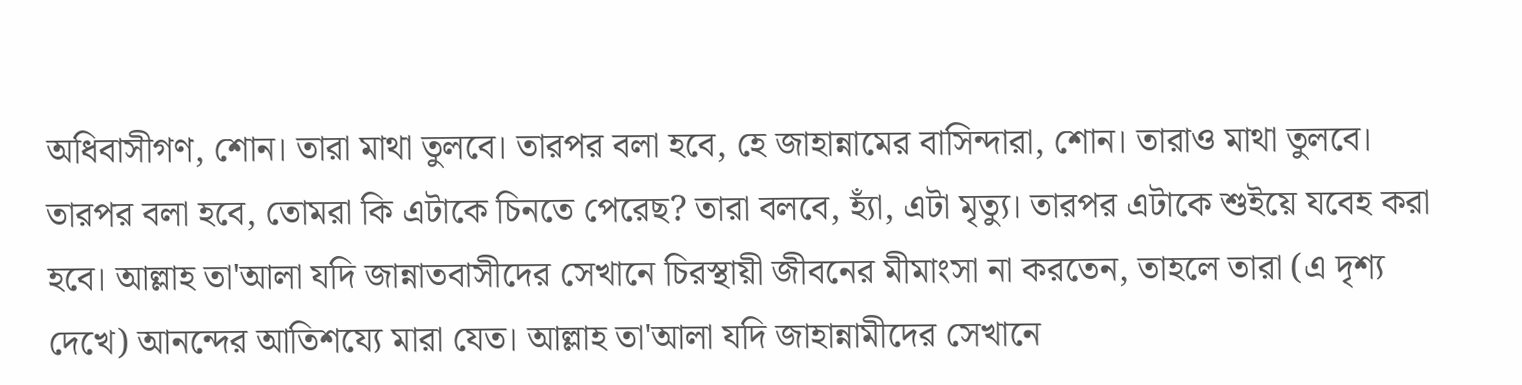অধিবাসীগণ, শোন। তারা মাথা তুলবে। তারপর বলা হবে, হে জাহান্নামের বাসিন্দারা, শোন। তারাও মাথা তুলবে। তারপর বলা হবে, তোমরা কি এটাকে চিনতে পেরেছ? তারা বলবে, হ্যাঁ, এটা মৃত্যু। তারপর এটাকে শুইয়ে যবেহ করা হবে। আল্লাহ তা'আলা যদি জান্নাতবাসীদের সেখানে চিরস্থায়ী জীবনের মীমাংসা না করতেন, তাহলে তারা (এ দৃশ্য দেখে) আনন্দের আতিশয্যে মারা যেত। আল্লাহ তা'আলা যদি জাহান্নামীদের সেখানে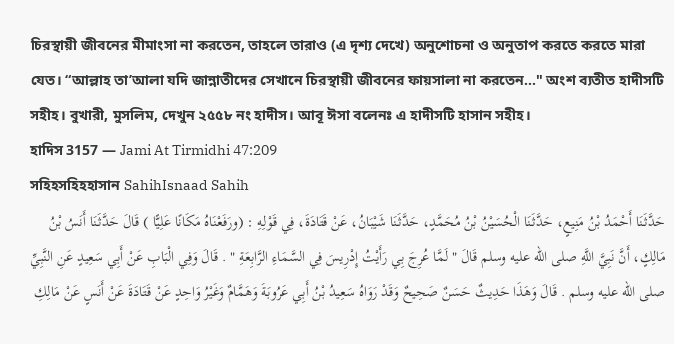চিরস্থায়ী জীবনের মীমাংসা না করতেন, তাহলে তারাও (এ দৃশ্য দেখে) অনুশোচনা ও অনুতাপ করতে করতে মারা যেত। “আল্লাহ তা’আলা যদি জান্নাতীদের সেখানে চিরস্থায়ী জীবনের ফায়সালা না করতেন..." অংশ ব্যতীত হাদীসটি সহীহ। বুখারী, মুসলিম, দেখুন ২৫৫৮ নং হাদীস। আবূ ঈসা বলেনঃ এ হাদীসটি হাসান সহীহ।
হাদিস 3157 — Jami At Tirmidhi 47:209
সহিহসহিহহাসান SahihIsnaad Sahih
حَدَّثَنَا أَحْمَدُ بْنُ مَنِيعٍ، حَدَّثَنَا الْحُسَيْنُ بْنُ مُحَمَّدٍ، حَدَّثَنَا شَيْبَانُ، عَنْ قَتَادَةَ، فِي قَوْلِهِ : (ورَفَعْنَاهُ مَكَانًا عَلِيًّا ) قَالَ حَدَّثَنَا أَنَسُ بْنُ مَالِكٍ، أَنَّ نَبِيَّ اللَّهِ صلى الله عليه وسلم قَالَ " لَمَّا عُرِجَ بِي رَأَيْتُ إِدْرِيسَ فِي السَّمَاءِ الرَّابِعَةِ " . قَالَ وَفِي الْبَابِ عَنْ أَبِي سَعِيدٍ عَنِ النَّبِيِّ صلى الله عليه وسلم . قَالَ وَهَذَا حَدِيثٌ حَسَنٌ صَحِيحٌ وَقَدْ رَوَاهُ سَعِيدُ بْنُ أَبِي عَرُوبَةَ وَهَمَّامٌ وَغَيْرُ وَاحِدٍ عَنْ قَتَادَةَ عَنْ أَنَسٍ عَنْ مَالِكِ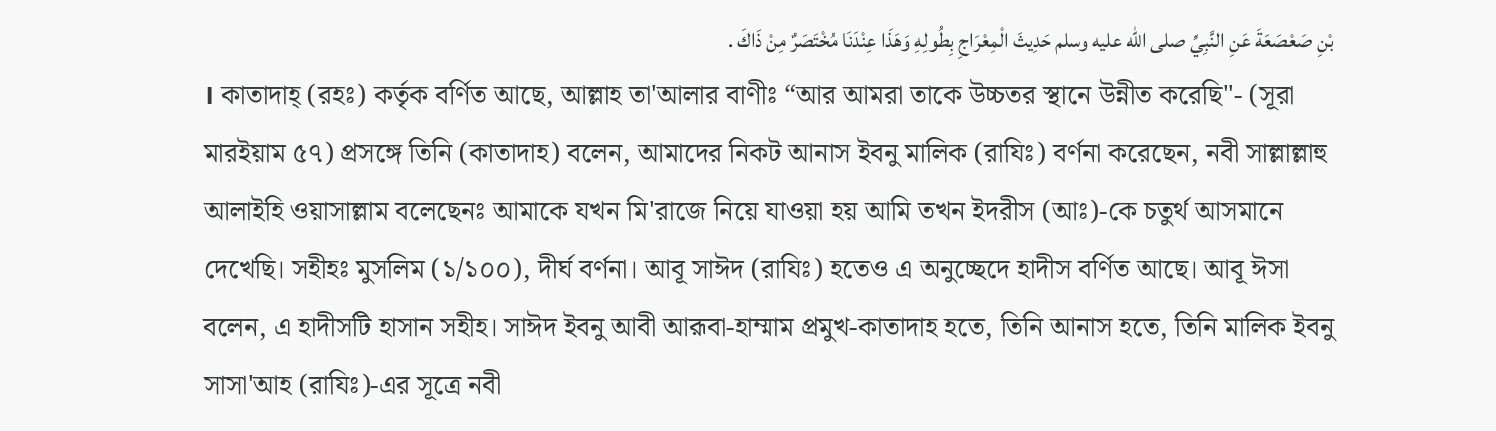بْنِ صَعْصَعَةَ عَنِ النَّبِيِّ صلى الله عليه وسلم حَدِيثَ الْمِعْرَاجِ بِطُولِهِ وَهَذَا عِنْدَنَا مُخْتَصَرٌ مِنْ ذَاكَ .
। কাতাদাহ্ (রহঃ) কর্তৃক বর্ণিত আছে, আল্লাহ তা'আলার বাণীঃ “আর আমরা তাকে উচ্চতর স্থানে উন্নীত করেছি"- (সূরা মারইয়াম ৫৭) প্রসঙ্গে তিনি (কাতাদাহ) বলেন, আমাদের নিকট আনাস ইবনু মালিক (রাযিঃ) বর্ণনা করেছেন, নবী সাল্লাল্লাহু আলাইহি ওয়াসাল্লাম বলেছেনঃ আমাকে যখন মি'রাজে নিয়ে যাওয়া হয় আমি তখন ইদরীস (আঃ)-কে চতুর্থ আসমানে দেখেছি। সহীহঃ মুসলিম (১/১০০), দীর্ঘ বর্ণনা। আবূ সাঈদ (রাযিঃ) হতেও এ অনুচ্ছেদে হাদীস বর্ণিত আছে। আবূ ঈসা বলেন, এ হাদীসটি হাসান সহীহ। সাঈদ ইবনু আবী আরূবা-হাম্মাম প্রমুখ-কাতাদাহ হতে, তিনি আনাস হতে, তিনি মালিক ইবনু সাসা'আহ (রাযিঃ)-এর সূত্রে নবী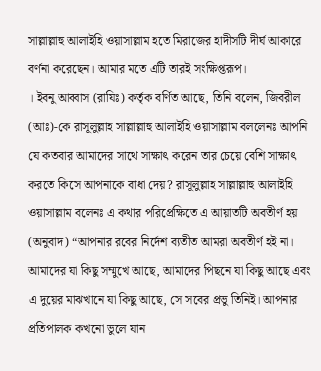সাল্লাল্লাহু আলাইহি ওয়াসাল্লাম হতে মিরাজের হাদীসটি দীর্ঘ আকারে বর্ণনা করেছেন। আমার মতে এটি তারই সংক্ষিপ্তরূপ।
। ইবনু আব্বাস (রাযিঃ) কর্তৃক বর্ণিত আছে, তিনি বলেন, জিবরীল (আঃ)-কে রাসূলুল্লাহ সাল্লাল্লাহু আলাইহি ওয়াসাল্লাম বললেনঃ আপনি যে কতবার আমাদের সাথে সাক্ষাৎ করেন তার চেয়ে বেশি সাক্ষাৎ করতে কিসে আপনাকে বাধা দেয়? রাসূলুল্লাহ সাল্লাল্লাহু আলাইহি ওয়াসাল্লাম বলেনঃ এ কথার পরিপ্রেক্ষিতে এ আয়াতটি অবতীর্ণ হয় (অনুবাদ) “আপনার রবের নির্দেশ ব্যতীত আমরা অবতীর্ণ হই না। আমাদের যা কিছু সম্মুখে আছে, আমাদের পিছনে যা কিছু আছে এবং এ দুয়ের মাঝখানে যা কিছু আছে, সে সবের প্রভু তিনিই। আপনার প্রতিপালক কখনো ভুলে যান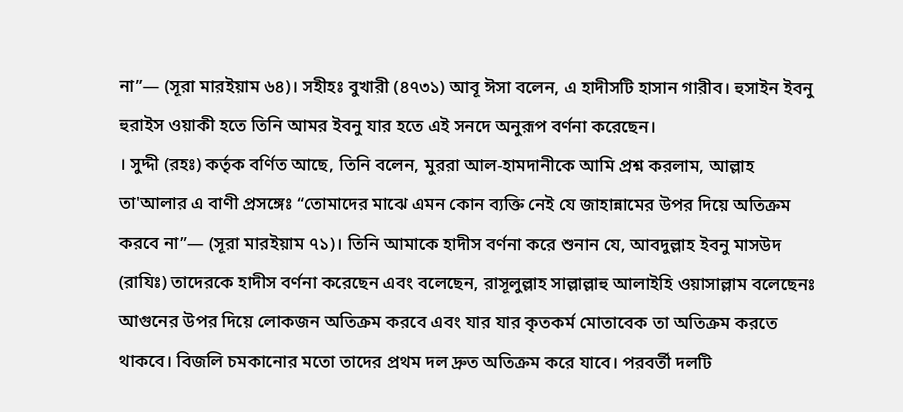না”— (সূরা মারইয়াম ৬৪)। সহীহঃ বুখারী (৪৭৩১) আবূ ঈসা বলেন, এ হাদীসটি হাসান গারীব। হুসাইন ইবনু হুরাইস ওয়াকী হতে তিনি আমর ইবনু যার হতে এই সনদে অনুরূপ বর্ণনা করেছেন।
। সুদ্দী (রহঃ) কর্তৃক বর্ণিত আছে, তিনি বলেন, মুররা আল-হামদানীকে আমি প্রশ্ন করলাম, আল্লাহ তা'আলার এ বাণী প্রসঙ্গেঃ “তোমাদের মাঝে এমন কোন ব্যক্তি নেই যে জাহান্নামের উপর দিয়ে অতিক্রম করবে না”— (সূরা মারইয়াম ৭১)। তিনি আমাকে হাদীস বর্ণনা করে শুনান যে, আবদুল্লাহ ইবনু মাসউদ (রাযিঃ) তাদেরকে হাদীস বর্ণনা করেছেন এবং বলেছেন, রাসূলুল্লাহ সাল্লাল্লাহু আলাইহি ওয়াসাল্লাম বলেছেনঃ আগুনের উপর দিয়ে লোকজন অতিক্রম করবে এবং যার যার কৃতকর্ম মোতাবেক তা অতিক্রম করতে থাকবে। বিজলি চমকানোর মতো তাদের প্রথম দল দ্রুত অতিক্রম করে যাবে। পরবর্তী দলটি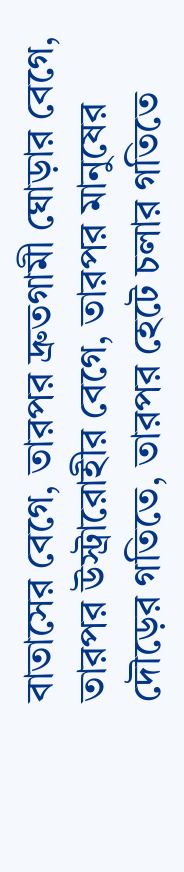বাতাসের বেগে, তারপর দ্রুতগামী ঘোড়ার বেগে, তারপর উস্ট্রারোহীর বেগে, তারপর মানুষের দৌড়ের গতিতে, তারপর হেটে চলার গতিতে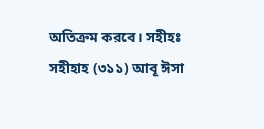অতিক্রম করবে। সহীহঃ সহীহাহ (৩১১) আবূ ঈসা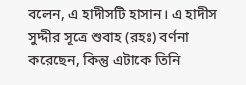বলেন, এ হাদীসটি হাসান। এ হাদীস সুদ্দীর সূত্রে শুবাহ (রহঃ) বর্ণনা করেছেন, কিন্তু এটাকে তিনি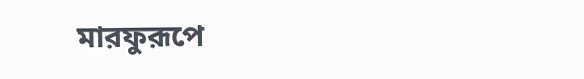মারফুরূপে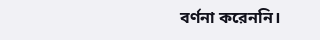বর্ণনা করেননি।